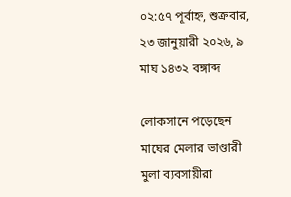০২:৫৭ পূর্বাহ্ন, শুক্রবার, ২৩ জানুয়ারী ২০২৬, ৯ মাঘ ১৪৩২ বঙ্গাব্দ

লোকসানে পড়েছেন মাঘের মেলার ভাণ্ডারী মুলা ব্যবসায়ীরা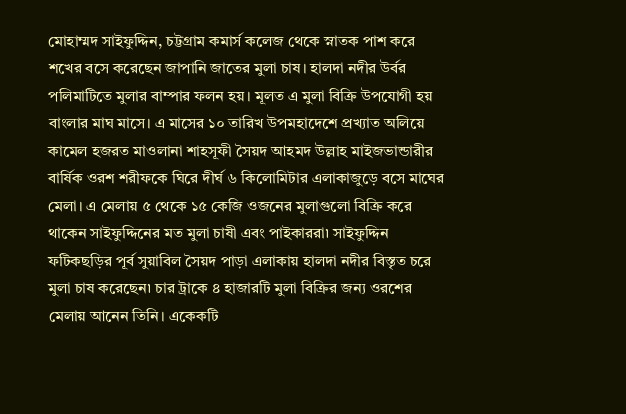মোহাম্মদ সাইফুদ্দিন, চট্টগ্রাম কমার্স কলেজ থেকে স্নাতক পাশ করে শখের বসে করেছেন জাপানি জাতের মুলা চাষ। হালদা নদীর উর্বর পলিমাটিতে মুলার বাম্পার ফলন হয়। মূলত এ মুলা বিক্রি উপযোগী হয় বাংলার মাঘ মাসে। এ মাসের ১০ তারিখ উপমহাদেশে প্রখ্যাত অলিয়ে কামেল হজরত মাওলানা শাহসূফী সৈয়দ আহমদ উল্লাহ মাইজভান্ডারীর বার্ষিক ওরশ শরীফকে ঘিরে দীর্ঘ ৬ কিলোমিটার এলাকাজুড়ে বসে মাঘের মেলা। এ মেলায় ৫ থেকে ১৫ কেজি ওজনের মুলাগুলো বিক্রি করে থাকেন সাইফুদ্দিনের মত মুলা চাষী এবং পাইকাররা৷ সাইফুদ্দিন ফটিকছড়ির পূর্ব সুয়াবিল সৈয়দ পাড়া এলাকায় হালদা নদীর বিস্তৃত চরে মুলা চাষ করেছেন৷ চার ট্রাকে ৪ হাজারটি মুলা বিক্রির জন্য ওরশের মেলায় আনেন তিনি। একেকটি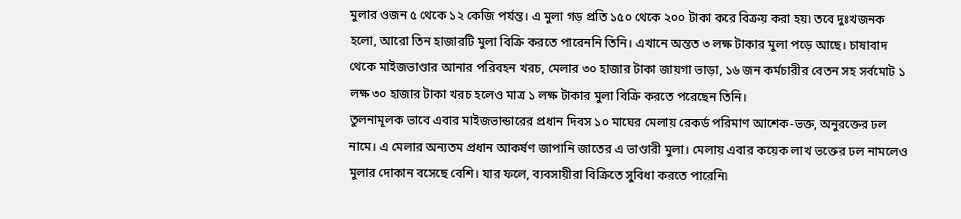মুলার ওজন ৫ থেকে ১২ কেজি পর্যন্ত। এ মুলা গড় প্রতি ১৫০ থেকে ২০০ টাকা করে বিক্রয় করা হয়৷ তবে দুঃখজনক হলো, আরো তিন হাজারটি মুলা বিক্রি করতে পারেননি তিনি। এখানে অন্তত ৩ লক্ষ টাকার মুলা পড়ে আছে। চাষাবাদ থেকে মাইজভাণ্ডার আনার পরিবহন খরচ, মেলার ৩০ হাজার টাকা জায়গা ভাড়া, ১৬ জন কর্মচারীর বেতন সহ সর্বমোট ১ লক্ষ ৩০ হাজার টাকা খরচ হলেও মাত্র ১ লক্ষ টাকার মুলা বিক্রি করতে পরেছেন তিনি।
তুলনামূলক ভাবে এবার মাইজভান্ডারের প্রধান দিবস ১০ মাঘের মেলায় রেকর্ড পরিমাণ আশেক-ভক্ত, অনুরক্তের ঢল নামে। এ মেলার অন্যতম প্রধান আকর্ষণ জাপানি জাতের এ ভাণ্ডারী মুলা। মেলায় এবার কয়েক লাখ ভক্তের ঢল নামলেও মুলার দোকান বসেছে বেশি। যার ফলে, ব্যবসায়ীরা বিক্রিতে সুবিধা করতে পারেনি৷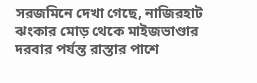সরজমিনে দেখা গেছে, নাজিরহাট ঝংকার মোড় থেকে মাইজভাণ্ডার দরবার পর্যন্ত রাস্তার পাশে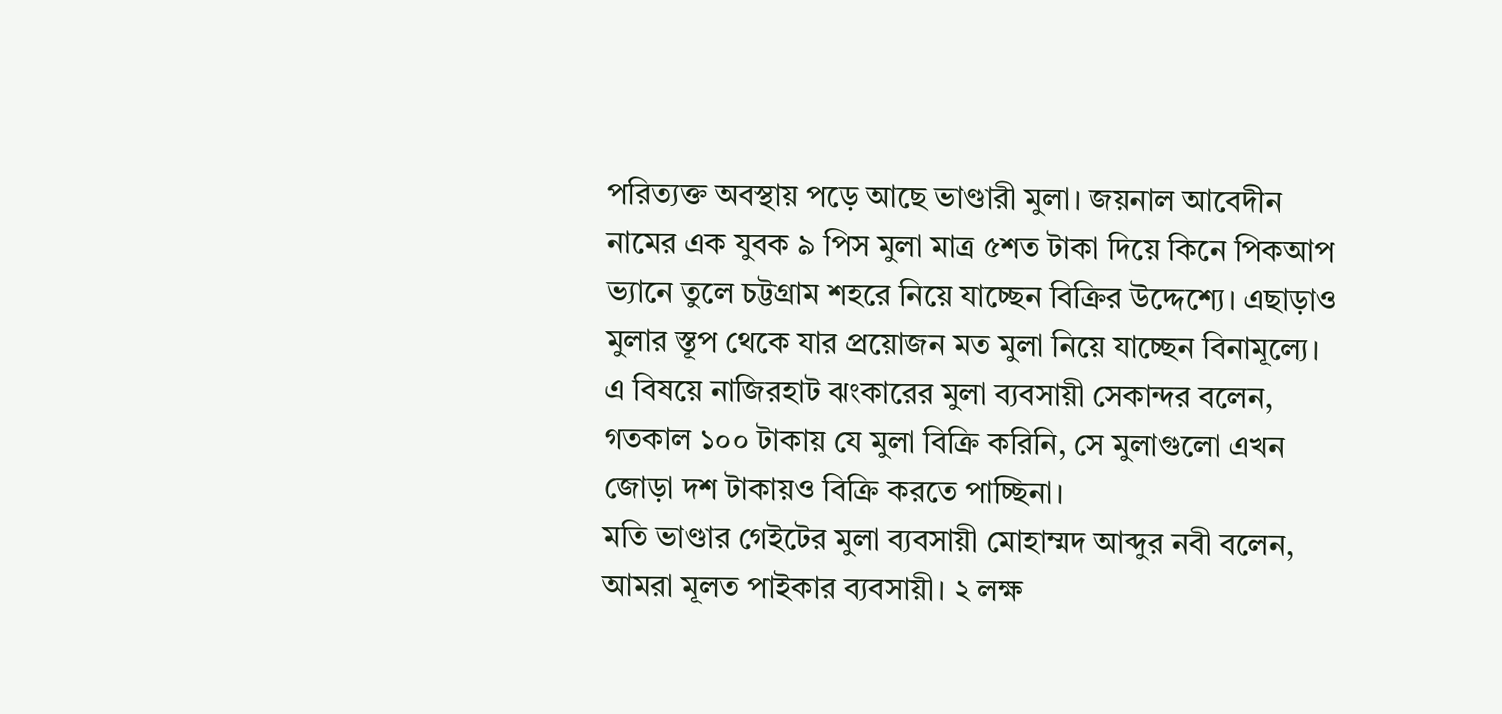পরিত্যক্ত অবস্থায় পড়ে আছে ভাণ্ডারী মুলা। জয়নাল আবেদীন নামের এক যুবক ৯ পিস মুলা মাত্র ৫শত টাকা দিয়ে কিনে পিকআপ ভ্যানে তুলে চট্টগ্রাম শহরে নিয়ে যাচ্ছেন বিক্রির উদ্দেশ্যে। এছাড়াও মুলার স্তূপ থেকে যার প্রয়োজন মত মুলা নিয়ে যাচ্ছেন বিনামূল্যে।
এ বিষয়ে নাজিরহাট ঝংকারের মুলা ব্যবসায়ী সেকান্দর বলেন, গতকাল ১০০ টাকায় যে মুলা বিক্রি করিনি, সে মুলাগুলো এখন জোড়া দশ টাকায়ও বিক্রি করতে পাচ্ছিনা।
মতি ভাণ্ডার গেইটের মুলা ব্যবসায়ী মোহাম্মদ আব্দুর নবী বলেন, আমরা মূলত পাইকার ব্যবসায়ী। ২ লক্ষ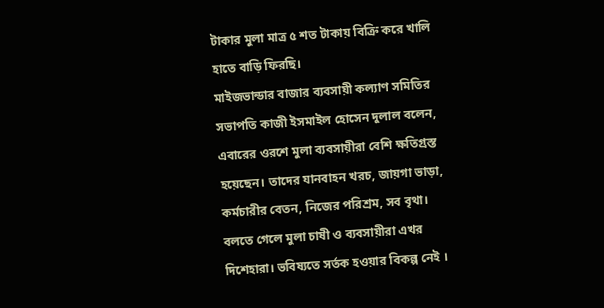টাকার মুলা মাত্র ৫ শত টাকায় বিক্রি করে খালি হাতে বাড়ি ফিরছি।
মাইজভান্ডার বাজার ব্যবসায়ী কল্যাণ সমিতির সভাপতি কাজী ইসমাইল হোসেন দুলাল বলেন, এবারের ওরশে মুলা ব্যবসায়ীরা বেশি ক্ষতিগ্রস্ত হয়েছেন। তাদের যানবাহন খরচ, জায়গা ভাড়া, কর্মচারীর বেতন, নিজের পরিশ্রম, সব বৃথা। বলতে গেলে মুলা চাষী ও ব্যবসায়ীরা এখর দিশেহারা। ভবিষ্যতে সর্তক হওয়ার বিকল্প নেই ।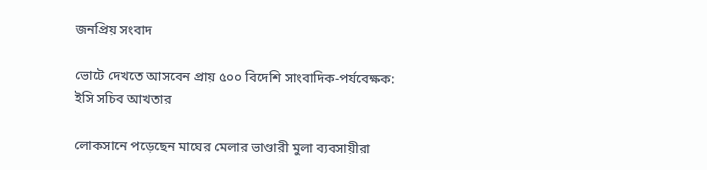জনপ্রিয় সংবাদ

ভোটে দেখতে আসবেন প্রায় ৫০০ বিদেশি সাংবাদিক-পর্যবেক্ষক: ইসি সচিব আখতার

লোকসানে পড়েছেন মাঘের মেলার ভাণ্ডারী মুলা ব্যবসায়ীরা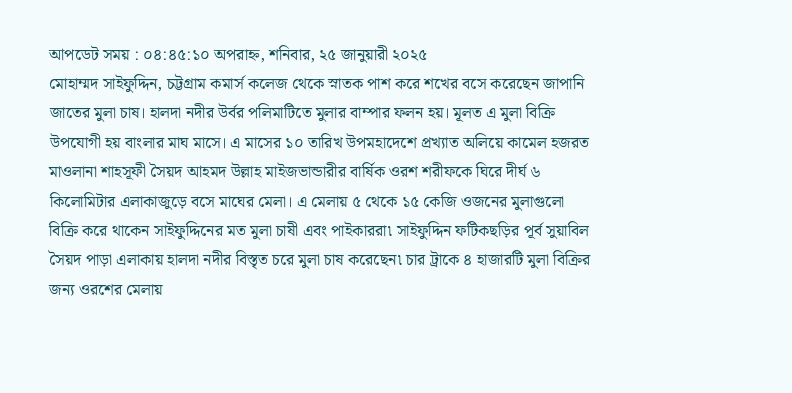আপডেট সময় : ০৪:৪৫:১০ অপরাহ্ন, শনিবার, ২৫ জানুয়ারী ২০২৫
মোহাম্মদ সাইফুদ্দিন, চট্টগ্রাম কমার্স কলেজ থেকে স্নাতক পাশ করে শখের বসে করেছেন জাপানি জাতের মুলা চাষ। হালদা নদীর উর্বর পলিমাটিতে মুলার বাম্পার ফলন হয়। মূলত এ মুলা বিক্রি উপযোগী হয় বাংলার মাঘ মাসে। এ মাসের ১০ তারিখ উপমহাদেশে প্রখ্যাত অলিয়ে কামেল হজরত মাওলানা শাহসূফী সৈয়দ আহমদ উল্লাহ মাইজভান্ডারীর বার্ষিক ওরশ শরীফকে ঘিরে দীর্ঘ ৬ কিলোমিটার এলাকাজুড়ে বসে মাঘের মেলা। এ মেলায় ৫ থেকে ১৫ কেজি ওজনের মুলাগুলো বিক্রি করে থাকেন সাইফুদ্দিনের মত মুলা চাষী এবং পাইকাররা৷ সাইফুদ্দিন ফটিকছড়ির পূর্ব সুয়াবিল সৈয়দ পাড়া এলাকায় হালদা নদীর বিস্তৃত চরে মুলা চাষ করেছেন৷ চার ট্রাকে ৪ হাজারটি মুলা বিক্রির জন্য ওরশের মেলায়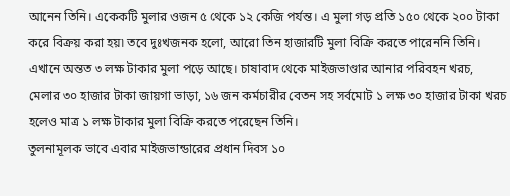আনেন তিনি। একেকটি মুলার ওজন ৫ থেকে ১২ কেজি পর্যন্ত। এ মুলা গড় প্রতি ১৫০ থেকে ২০০ টাকা করে বিক্রয় করা হয়৷ তবে দুঃখজনক হলো, আরো তিন হাজারটি মুলা বিক্রি করতে পারেননি তিনি। এখানে অন্তত ৩ লক্ষ টাকার মুলা পড়ে আছে। চাষাবাদ থেকে মাইজভাণ্ডার আনার পরিবহন খরচ, মেলার ৩০ হাজার টাকা জায়গা ভাড়া, ১৬ জন কর্মচারীর বেতন সহ সর্বমোট ১ লক্ষ ৩০ হাজার টাকা খরচ হলেও মাত্র ১ লক্ষ টাকার মুলা বিক্রি করতে পরেছেন তিনি।
তুলনামূলক ভাবে এবার মাইজভান্ডারের প্রধান দিবস ১০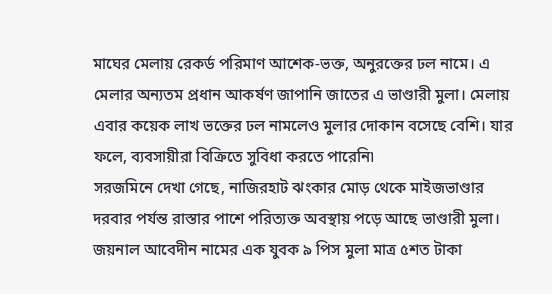মাঘের মেলায় রেকর্ড পরিমাণ আশেক-ভক্ত, অনুরক্তের ঢল নামে। এ মেলার অন্যতম প্রধান আকর্ষণ জাপানি জাতের এ ভাণ্ডারী মুলা। মেলায় এবার কয়েক লাখ ভক্তের ঢল নামলেও মুলার দোকান বসেছে বেশি। যার ফলে, ব্যবসায়ীরা বিক্রিতে সুবিধা করতে পারেনি৷
সরজমিনে দেখা গেছে, নাজিরহাট ঝংকার মোড় থেকে মাইজভাণ্ডার দরবার পর্যন্ত রাস্তার পাশে পরিত্যক্ত অবস্থায় পড়ে আছে ভাণ্ডারী মুলা। জয়নাল আবেদীন নামের এক যুবক ৯ পিস মুলা মাত্র ৫শত টাকা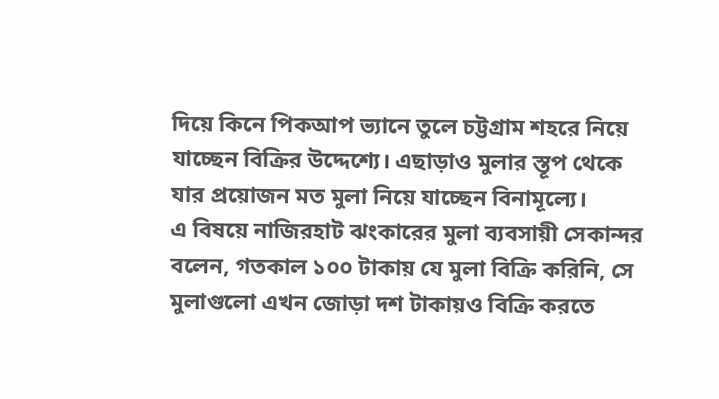দিয়ে কিনে পিকআপ ভ্যানে তুলে চট্টগ্রাম শহরে নিয়ে যাচ্ছেন বিক্রির উদ্দেশ্যে। এছাড়াও মুলার স্তূপ থেকে যার প্রয়োজন মত মুলা নিয়ে যাচ্ছেন বিনামূল্যে।
এ বিষয়ে নাজিরহাট ঝংকারের মুলা ব্যবসায়ী সেকান্দর বলেন, গতকাল ১০০ টাকায় যে মুলা বিক্রি করিনি, সে মুলাগুলো এখন জোড়া দশ টাকায়ও বিক্রি করতে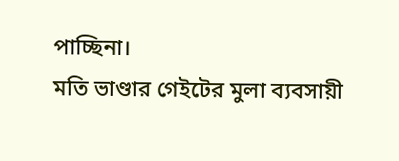পাচ্ছিনা।
মতি ভাণ্ডার গেইটের মুলা ব্যবসায়ী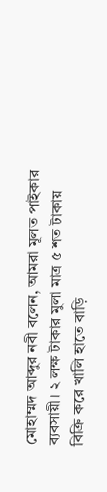মোহাম্মদ আব্দুর নবী বলেন, আমরা মূলত পাইকার ব্যবসায়ী। ২ লক্ষ টাকার মুলা মাত্র ৫ শত টাকায় বিক্রি করে খালি হাতে বাড়ি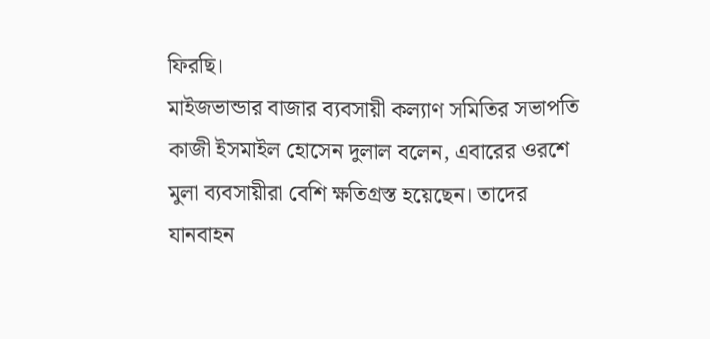ফিরছি।
মাইজভান্ডার বাজার ব্যবসায়ী কল্যাণ সমিতির সভাপতি কাজী ইসমাইল হোসেন দুলাল বলেন, এবারের ওরশে মুলা ব্যবসায়ীরা বেশি ক্ষতিগ্রস্ত হয়েছেন। তাদের যানবাহন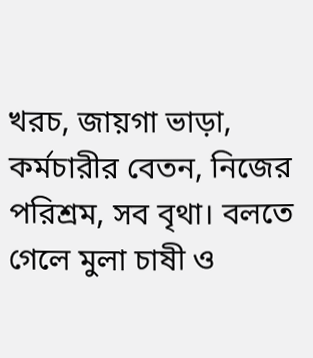খরচ, জায়গা ভাড়া, কর্মচারীর বেতন, নিজের পরিশ্রম, সব বৃথা। বলতে গেলে মুলা চাষী ও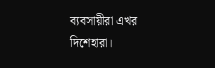ব্যবসায়ীরা এখর দিশেহারা।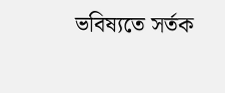ভবিষ্যতে সর্তক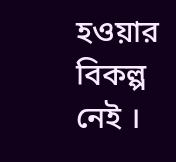হওয়ার বিকল্প নেই ।